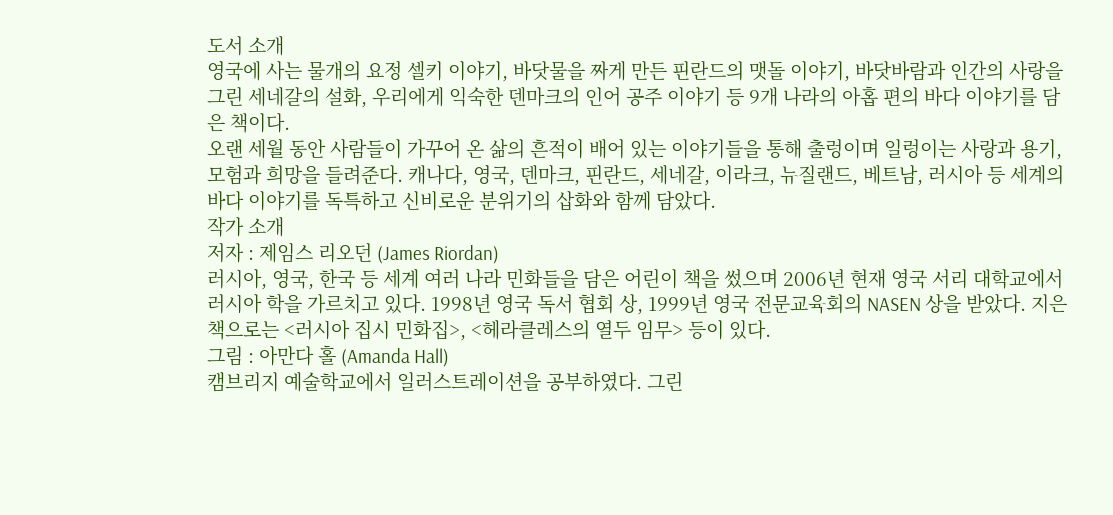도서 소개
영국에 사는 물개의 요정 셀키 이야기, 바닷물을 짜게 만든 핀란드의 맷돌 이야기, 바닷바람과 인간의 사랑을 그린 세네갈의 설화, 우리에게 익숙한 덴마크의 인어 공주 이야기 등 9개 나라의 아홉 편의 바다 이야기를 담은 책이다.
오랜 세월 동안 사람들이 가꾸어 온 삶의 흔적이 배어 있는 이야기들을 통해 출렁이며 일렁이는 사랑과 용기, 모험과 희망을 들려준다. 캐나다, 영국, 덴마크, 핀란드, 세네갈, 이라크, 뉴질랜드, 베트남, 러시아 등 세계의 바다 이야기를 독특하고 신비로운 분위기의 삽화와 함께 담았다.
작가 소개
저자 : 제임스 리오던 (James Riordan)
러시아, 영국, 한국 등 세계 여러 나라 민화들을 담은 어린이 책을 썼으며 2006년 현재 영국 서리 대학교에서 러시아 학을 가르치고 있다. 1998년 영국 독서 협회 상, 1999년 영국 전문교육회의 NASEN 상을 받았다. 지은 책으로는 <러시아 집시 민화집>, <헤라클레스의 열두 임무> 등이 있다.
그림 : 아만다 홀 (Amanda Hall)
캠브리지 예술학교에서 일러스트레이션을 공부하였다. 그린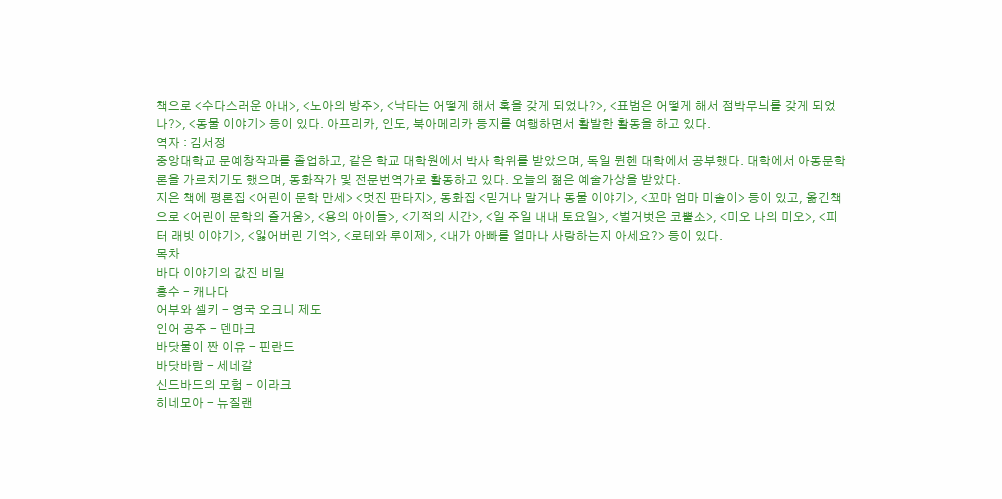책으로 <수다스러운 아내>, <노아의 방주>, <낙타는 어떻게 해서 혹을 갖게 되었나?>, <표범은 어떻게 해서 점박무늬를 갖게 되었나?>, <동물 이야기> 등이 있다. 아프리카, 인도, 북아메리카 등지를 여행하면서 활발한 활동을 하고 있다.
역자 : 김서정
중앙대학교 문예창작과를 졸업하고, 같은 학교 대학원에서 박사 학위를 받았으며, 독일 뮌헨 대학에서 공부했다. 대학에서 아동문학론을 가르치기도 했으며, 동화작가 및 전문번역가로 활동하고 있다. 오늘의 젊은 예술가상을 받았다.
지은 책에 평론집 <어린이 문학 만세> <멋진 판타지>, 동화집 <믿거나 말거나 동물 이야기>, <꼬마 엄마 미솔이> 등이 있고, 옮긴책으로 <어린이 문학의 즐거움>, <용의 아이들>, <기적의 시간>, <일 주일 내내 토요일>, <벌거벗은 코뿔소>, <미오 나의 미오>, <피터 래빗 이야기>, <잃어버린 기억>, <로테와 루이제>, <내가 아빠를 얼마나 사랑하는지 아세요?> 등이 있다.
목차
바다 이야기의 값진 비밀
홍수 - 캐나다
어부와 셀키 - 영국 오크니 제도
인어 공주 - 덴마크
바닷물이 짠 이유 - 핀란드
바닷바람 - 세네갈
신드바드의 모험 - 이라크
히네모아 - 뉴질랜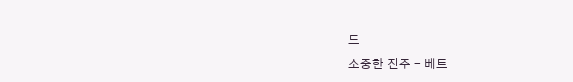드
소중한 진주 - 베트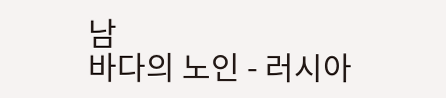남
바다의 노인 - 러시아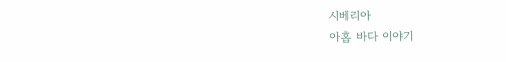시베리아
아홉 바다 이야기